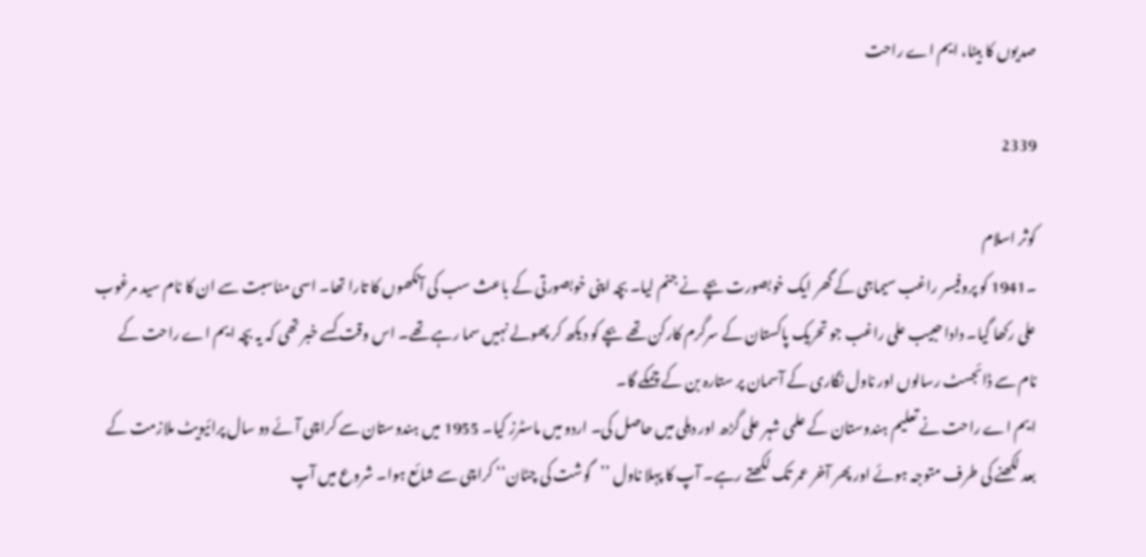صدیوں کا بیٹا، ایم اے راحت

2339

کوثر اسلام
۔1941 کو پروفیسر راغب سیماجی کے گھر ایک خوبصورت بچے نے جنم لیا۔ بچہ اپنی خوبصورتی کے باعث سب کی آنکھوں کا تارا تھا۔ اسی مناسبت سے ان کا نام سید مرغوب علی رکھا گیا۔ دادا حبیب علی راغب جو تحریک پاکستان کے سرگرم کارکن تھے بچے کو دیکھ کر پھولے نہیں سما رہے تھے۔ اس وقت کسے خبر تھی کہ یہ بچہ ایم اے راحت کے نام سے ڈائجسٹ رسالوں اور ناول نگاری کے آسمان پر ستارہ بن کے چمکے گا۔
ایم اے راحت نے تعلیم ہندوستان کے علمی شہر علی گڑھ اور دہلی میں حاصل کی۔ اردو میں ماسٹرز کیا۔ 1955 میں ہندوستان سے کراچی آئے دو سال پرائیویٹ ملازمت کے بعد لکھنے کی طرف متوجہ ہوئے اور پھر آخر عمر تک لکھتے رہے۔ آپ کا پہلا ناول ’’گوشت کی چٹان‘‘ کراچی سے شائع ہوا۔ شروع میں آپ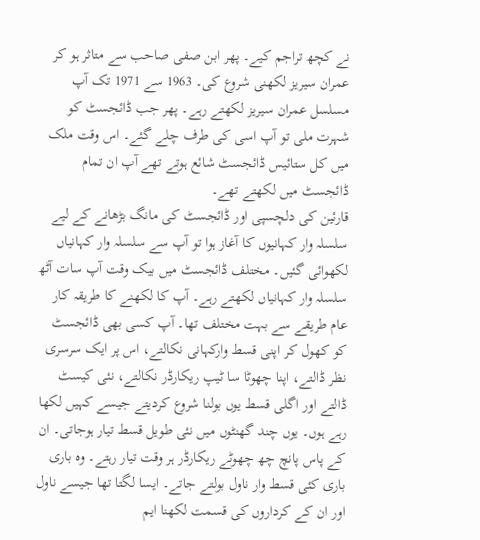نے کچھ تراجم کیے۔ پھر ابن صفی صاحب سے متاثر ہو کر عمران سیریز لکھنی شروع کی۔ 1963 سے 1971 تک آپ مسلسل عمران سیریز لکھتے رہے۔ پھر جب ڈائجسٹ کو شہرت ملی تو آپ اسی کی طرف چلے گئے۔ اس وقت ملک میں کل ستائیس ڈائجسٹ شائع ہوتے تھے آپ ان تمام ڈائجسٹ میں لکھتے تھے۔
قارئین کی دلچسپی اور ڈائجسٹ کی مانگ بڑھانے کے لیے سلسلہ وار کہانیوں کا آغاز ہوا تو آپ سے سلسلہ وار کہانیاں لکھوائی گئیں۔ مختلف ڈائجسٹ میں بیک وقت آپ سات آٹھ سلسلہ وار کہانیاں لکھتے رہے۔ آپ کا لکھنے کا طریقہ کار عام طریقے سے بہت مختلف تھا۔ آپ کسی بھی ڈائجسٹ کو کھول کر اپنی قسط وارکہانی نکالتے، اس پر ایک سرسری نظر ڈالتے، اپنا چھوٹا سا ٹیپ ریکارڈر نکالتے، نئی کیسٹ ڈالتے اور اگلی قسط یوں بولنا شروع کردیتے جیسے کہیں لکھا رہے ہوں۔ یوں چند گھنٹوں میں نئی طویل قسط تیار ہوجاتی۔ ان کے پاس پانچ چھ چھوٹے ریکارڈر ہر وقت تیار رہتے۔ وہ باری باری کئی قسط وار ناول بولتے جاتے۔ ایسا لگتا تھا جیسے ناول اور ان کے کرداروں کی قسمت لکھنا ایم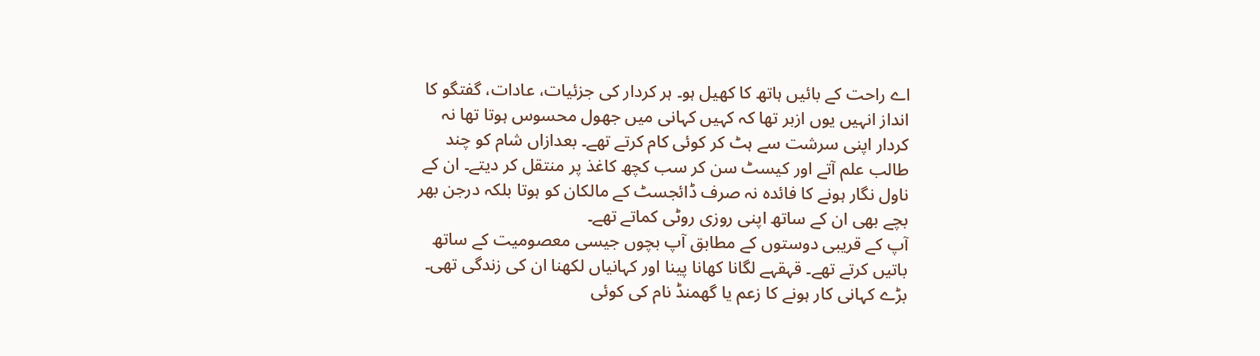اے راحت کے بائیں ہاتھ کا کھیل ہو۔ ہر کردار کی جزئیات، عادات، گفتگو کا انداز انہیں یوں ازبر تھا کہ کہیں کہانی میں جھول محسوس ہوتا تھا نہ کردار اپنی سرشت سے ہٹ کر کوئی کام کرتے تھے۔ بعدازاں شام کو چند طالب علم آتے اور کیسٹ سن کر سب کچھ کاغذ پر منتقل کر دیتے۔ ان کے ناول نگار ہونے کا فائدہ نہ صرف ڈائجسٹ کے مالکان کو ہوتا بلکہ درجن بھر بچے بھی ان کے ساتھ اپنی روزی روٹی کماتے تھے۔
آپ کے قریبی دوستوں کے مطابق آپ بچوں جیسی معصومیت کے ساتھ باتیں کرتے تھے۔ قہقہے لگانا کھانا پینا اور کہانیاں لکھنا ان کی زندگی تھی۔ بڑے کہانی کار ہونے کا زعم یا گھمنڈ نام کی کوئی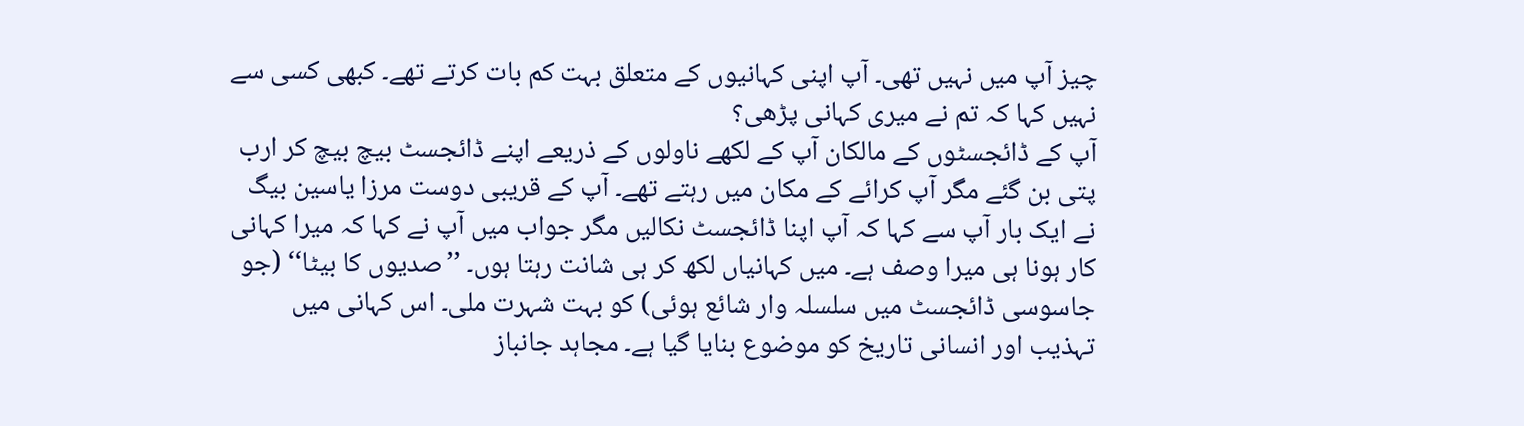چیز آپ میں نہیں تھی۔ آپ اپنی کہانیوں کے متعلق بہت کم بات کرتے تھے۔ کبھی کسی سے نہیں کہا کہ تم نے میری کہانی پڑھی؟
آپ کے ڈائجسٹوں کے مالکان آپ کے لکھے ناولوں کے ذریعے اپنے ڈائجسٹ بیچ بیچ کر ارب پتی بن گئے مگر آپ کرائے کے مکان میں رہتے تھے۔ آپ کے قریبی دوست مرزا یاسین بیگ نے ایک بار آپ سے کہا کہ آپ اپنا ڈائجسٹ نکالیں مگر جواب میں آپ نے کہا کہ میرا کہانی کار ہونا ہی میرا وصف ہے۔ میں کہانیاں لکھ کر ہی شانت رہتا ہوں۔ ’’صدیوں کا بیٹا‘‘ (جو جاسوسی ڈائجسٹ میں سلسلہ وار شائع ہوئی) کو بہت شہرت ملی۔ اس کہانی میں تہذیب اور انسانی تاریخ کو موضوع بنایا گیا ہے۔ مجاہد جانباز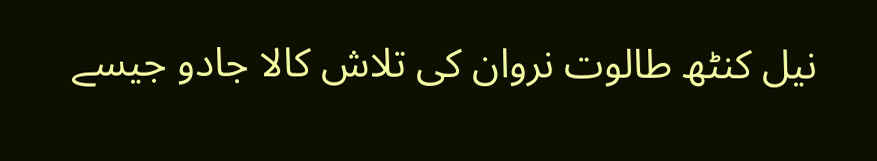نیل کنٹھ طالوت نروان کی تلاش کالا جادو جیسے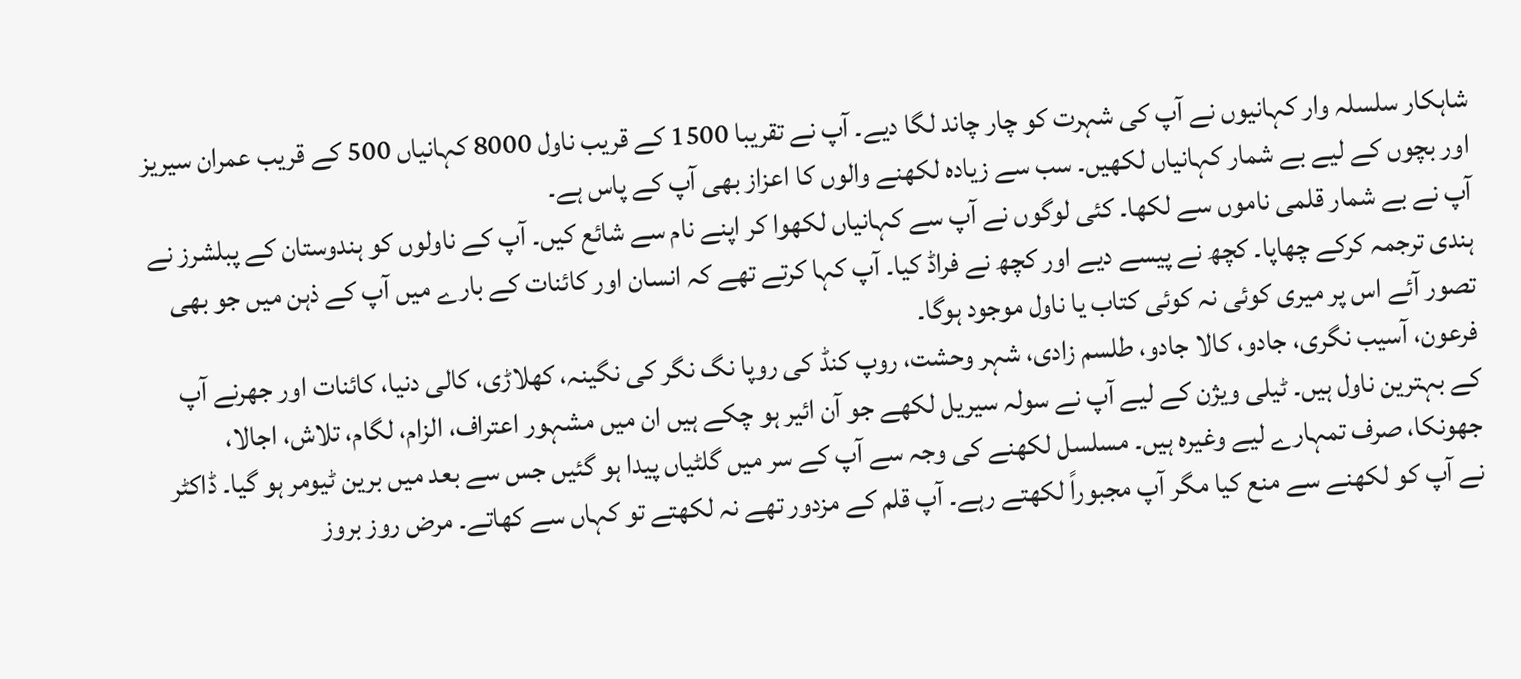شاہکار سلسلہ وار کہانیوں نے آپ کی شہرت کو چار چاند لگا دیے۔ آپ نے تقریبا 1500 کے قریب ناول 8000 کہانیاں 500 کے قریب عمران سیریز اور بچوں کے لیے بے شمار کہانیاں لکھیں۔ سب سے زیادہ لکھنے والوں کا اعزاز بھی آپ کے پاس ہے۔
آپ نے بے شمار قلمی ناموں سے لکھا۔ کئی لوگوں نے آپ سے کہانیاں لکھوا کر اپنے نام سے شائع کیں۔ آپ کے ناولوں کو ہندوستان کے پبلشرز نے ہندی ترجمہ کرکے چھاپا۔ کچھ نے پیسے دیے اور کچھ نے فراڈ کیا۔ آپ کہا کرتے تھے کہ انسان اور کائنات کے بارے میں آپ کے ذہن میں جو بھی تصور آئے اس پر میری کوئی نہ کوئی کتاب یا ناول موجود ہوگا۔
فرعون، آسیب نگری، جادو، کالا جادو، طلسم زادی، شہر وحشت، روپ کنڈ کی روپا نگ نگر کی نگینہ، کھلاڑی، کالی دنیا، کائنات اور جھرنے آپ کے بہترین ناول ہیں۔ ٹیلی ویژن کے لیے آپ نے سولہ سیریل لکھے جو آن ائیر ہو چکے ہیں ان میں مشہور اعتراف، الزام، لگام، تلاش، اجالا، جھونکا، صرف تمہارے لیے وغیرہ ہیں۔ مسلسل لکھنے کی وجہ سے آپ کے سر میں گلٹیاں پیدا ہو گئیں جس سے بعد میں برین ٹیومر ہو گیا۔ ڈاکٹر نے آپ کو لکھنے سے منع کیا مگر آپ مجبوراً لکھتے رہے۔ آپ قلم کے مزدور تھے نہ لکھتے تو کہاں سے کھاتے۔ مرض روز بروز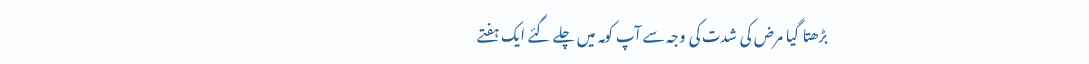بڑھتا گیا مرض کی شدت کی وجہ سے آپ کومہ میں چلے گئے ایک ہفتے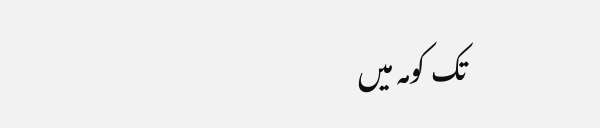تک کومہ میں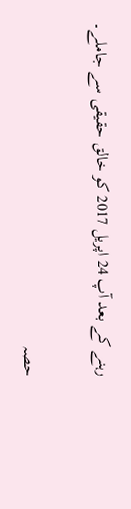رہنے کے بعد آپ 24 اپریل 2017 کو خالق حقیقی سے جاملے۔

حصہ